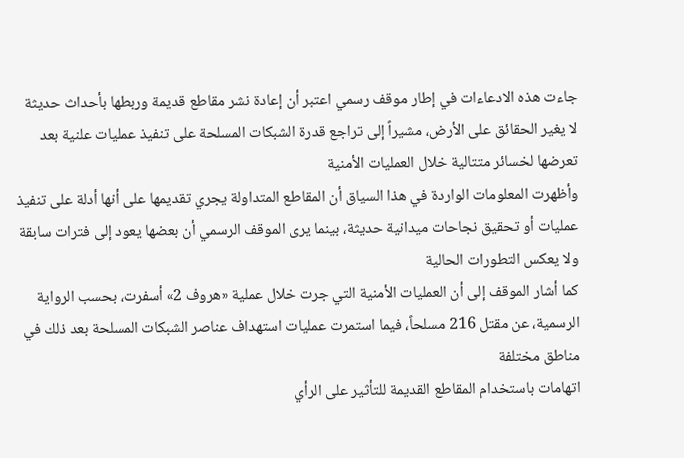جاءت هذه الادعاءات في إطار موقف رسمي اعتبر أن إعادة نشر مقاطع قديمة وربطها بأحداث حديثة لا يغير الحقائق على الأرض، مشيراً إلى تراجع قدرة الشبكات المسلحة على تنفيذ عمليات علنية بعد تعرضها لخسائر متتالية خلال العمليات الأمنية
وأظهرت المعلومات الواردة في هذا السياق أن المقاطع المتداولة يجري تقديمها على أنها أدلة على تنفيذ عمليات أو تحقيق نجاحات ميدانية حديثة، بينما يرى الموقف الرسمي أن بعضها يعود إلى فترات سابقة ولا يعكس التطورات الحالية
كما أشار الموقف إلى أن العمليات الأمنية التي جرت خلال عملية «هروف 2» أسفرت، بحسب الرواية الرسمية، عن مقتل 216 مسلحاً، فيما استمرت عمليات استهداف عناصر الشبكات المسلحة بعد ذلك في مناطق مختلفة
اتهامات باستخدام المقاطع القديمة للتأثير على الرأي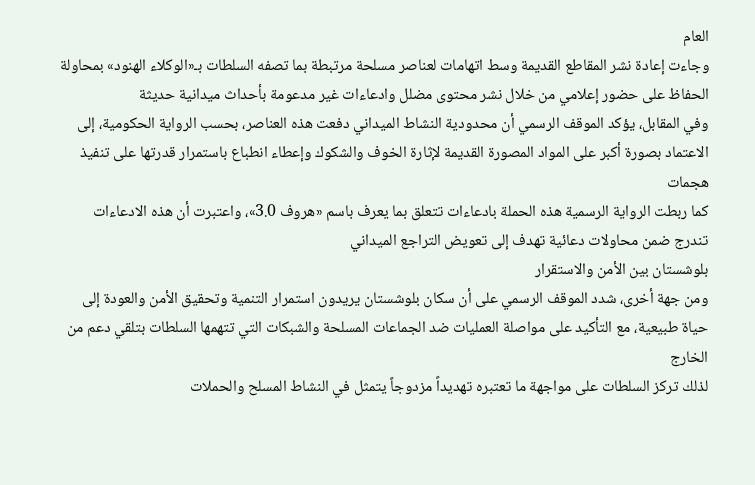العام
وجاءت إعادة نشر المقاطع القديمة وسط اتهامات لعناصر مسلحة مرتبطة بما تصفه السلطات بـ«الوكلاء الهنود» بمحاولة الحفاظ على حضور إعلامي من خلال نشر محتوى مضلل وادعاءات غير مدعومة بأحداث ميدانية حديثة
وفي المقابل، يؤكد الموقف الرسمي أن محدودية النشاط الميداني دفعت هذه العناصر، بحسب الرواية الحكومية، إلى الاعتماد بصورة أكبر على المواد المصورة القديمة لإثارة الخوف والشكوك وإعطاء انطباع باستمرار قدرتها على تنفيذ هجمات
كما ربطت الرواية الرسمية هذه الحملة بادعاءات تتعلق بما يعرف باسم «هروف 3.0»، واعتبرت أن هذه الادعاءات تندرج ضمن محاولات دعائية تهدف إلى تعويض التراجع الميداني
بلوشستان بين الأمن والاستقرار
ومن جهة أخرى، شدد الموقف الرسمي على أن سكان بلوشستان يريدون استمرار التنمية وتحقيق الأمن والعودة إلى حياة طبيعية، مع التأكيد على مواصلة العمليات ضد الجماعات المسلحة والشبكات التي تتهمها السلطات بتلقي دعم من الخارج
لذلك تركز السلطات على مواجهة ما تعتبره تهديداً مزدوجاً يتمثل في النشاط المسلح والحملات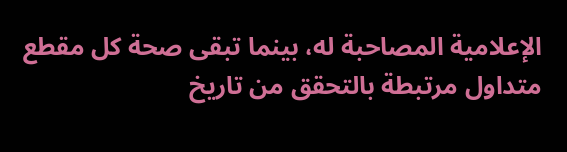الإعلامية المصاحبة له، بينما تبقى صحة كل مقطع متداول مرتبطة بالتحقق من تاريخ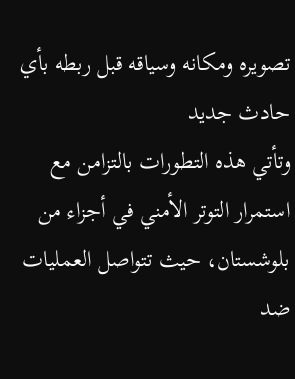تصويره ومكانه وسياقه قبل ربطه بأي حادث جديد
وتأتي هذه التطورات بالتزامن مع استمرار التوتر الأمني في أجزاء من بلوشستان، حيث تتواصل العمليات ضد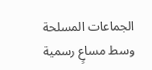الجماعات المسلحة وسط مساعٍ رسمية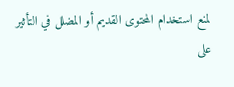لمنع استخدام المحتوى القديم أو المضلل في التأثير على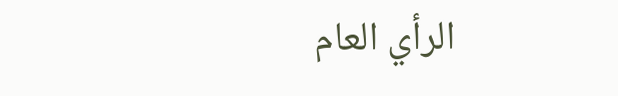الرأي العام